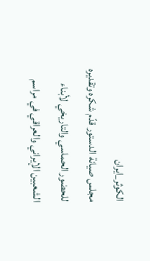الكوثر_ايران
مجلس صيانة الدستور قدّم شكره وتقديره للحضور الحماسي والتاريخي لأبناء الشعبين الإيراني والعراقي في مراسم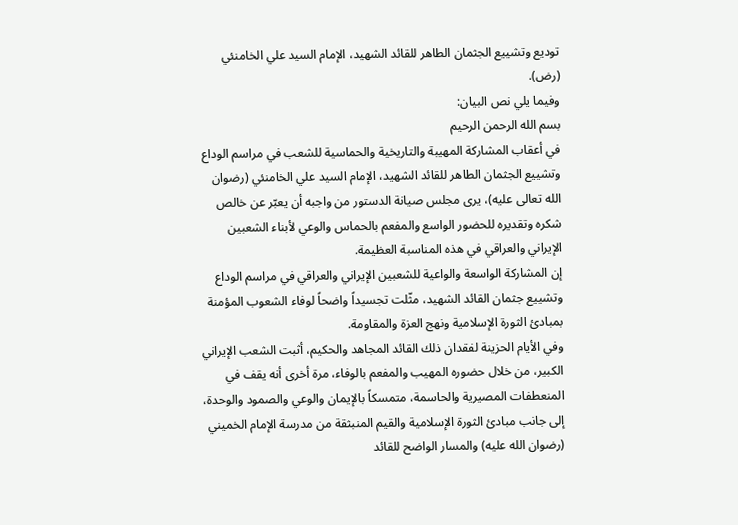توديع وتشييع الجثمان الطاهر للقائد الشهيد، الإمام السيد علي الخامنئي (رض).
وفيما يلي نص البيان:
بسم الله الرحمن الرحيم
في أعقاب المشاركة المهيبة والتاريخية والحماسية للشعب في مراسم الوداع وتشييع الجثمان الطاهر للقائد الشهيد، الإمام السيد علي الخامنئي (رضوان الله تعالى عليه)، يرى مجلس صيانة الدستور من واجبه أن يعبّر عن خالص شكره وتقديره للحضور الواسع والمفعم بالحماس والوعي لأبناء الشعبين الإيراني والعراقي في هذه المناسبة العظيمة.
إن المشاركة الواسعة والواعية للشعبين الإيراني والعراقي في مراسم الوداع وتشييع جثمان القائد الشهيد، مثّلت تجسيداً واضحاً لوفاء الشعوب المؤمنة بمبادئ الثورة الإسلامية ونهج العزة والمقاومة.
وفي الأيام الحزينة لفقدان ذلك القائد المجاهد والحكيم، أثبت الشعب الإيراني الكبير، من خلال حضوره المهيب والمفعم بالوفاء، مرة أخرى أنه يقف في المنعطفات المصيرية والحاسمة، متمسكاً بالإيمان والوعي والصمود والوحدة، إلى جانب مبادئ الثورة الإسلامية والقيم المنبثقة من مدرسة الإمام الخميني (رضوان الله عليه) والمسار الواضح للقائد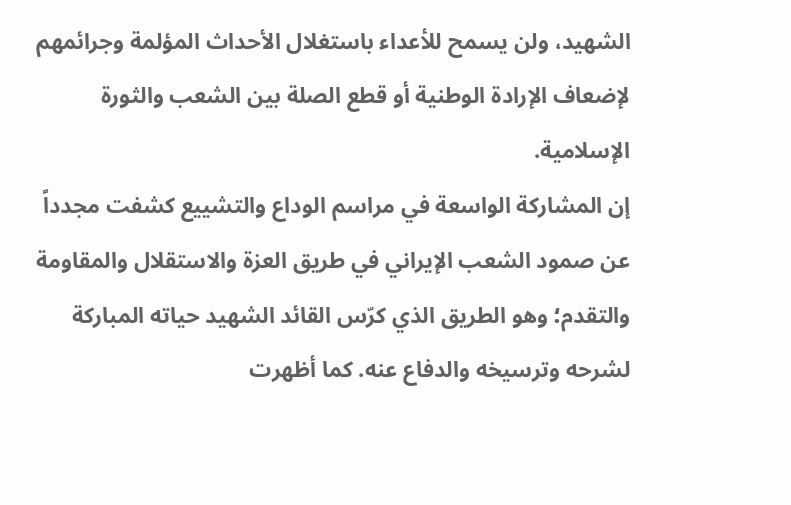الشهيد، ولن يسمح للأعداء باستغلال الأحداث المؤلمة وجرائمهم لإضعاف الإرادة الوطنية أو قطع الصلة بين الشعب والثورة الإسلامية.
إن المشاركة الواسعة في مراسم الوداع والتشييع كشفت مجدداً عن صمود الشعب الإيراني في طريق العزة والاستقلال والمقاومة والتقدم؛ وهو الطريق الذي كرّس القائد الشهيد حياته المباركة لشرحه وترسيخه والدفاع عنه. كما أظهرت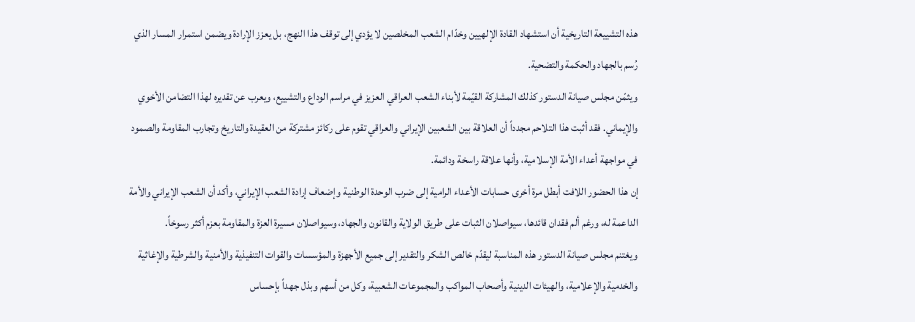هذه التشييعة التاريخية أن استشهاد القادة الإلهيين وخدّام الشعب المخلصين لا يؤدي إلى توقف هذا النهج، بل يعزز الإرادة ويضمن استمرار المسار الذي رُسم بالجهاد والحكمة والتضحية.
ويثمّن مجلس صيانة الدستور كذلك المشاركة القيّمة لأبناء الشعب العراقي العزيز في مراسم الوداع والتشييع، ويعرب عن تقديره لهذا التضامن الأخوي والإيماني. فقد أثبت هذا التلاحم مجدداً أن العلاقة بين الشعبين الإيراني والعراقي تقوم على ركائز مشتركة من العقيدة والتاريخ وتجارب المقاومة والصمود في مواجهة أعداء الأمة الإسلامية، وأنها علاقة راسخة ودائمة.
إن هذا الحضور اللافت أبطل مرة أخرى حسابات الأعداء الرامية إلى ضرب الوحدة الوطنية وإضعاف إرادة الشعب الإيراني، وأكد أن الشعب الإيراني والأمة الداعمة له، ورغم ألم فقدان قائدها، سيواصلان الثبات على طريق الولاية والقانون والجهاد، وسيواصلان مسيرة العزة والمقاومة بعزم أكثر رسوخاً.
ويغتنم مجلس صيانة الدستور هذه المناسبة ليقدّم خالص الشكر والتقدير إلى جميع الأجهزة والمؤسسات والقوات التنفيذية والأمنية والشرطية والإغاثية والخدمية والإعلامية، والهيئات الدينية وأصحاب المواكب والمجموعات الشعبية، وكل من أسهم وبذل جهداً بإحساس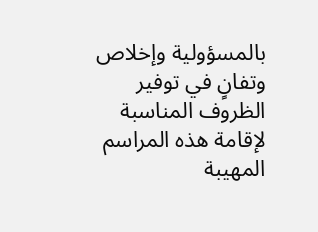بالمسؤولية وإخلاص وتفانٍ في توفير الظروف المناسبة لإقامة هذه المراسم المهيبة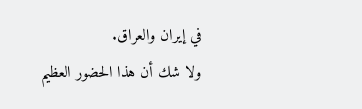في إيران والعراق.
ولا شك أن هذا الحضور العظيم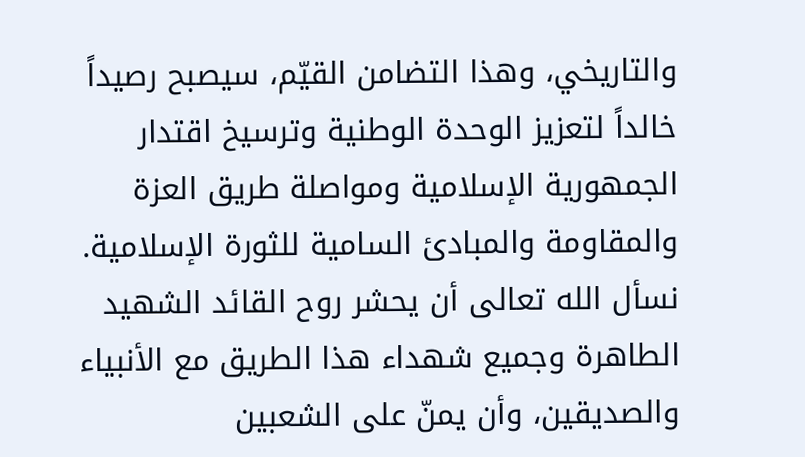والتاريخي، وهذا التضامن القيّم، سيصبح رصيداً خالداً لتعزيز الوحدة الوطنية وترسيخ اقتدار الجمهورية الإسلامية ومواصلة طريق العزة والمقاومة والمبادئ السامية للثورة الإسلامية.
نسأل الله تعالى أن يحشر روح القائد الشهيد الطاهرة وجميع شهداء هذا الطريق مع الأنبياء والصديقين، وأن يمنّ على الشعبين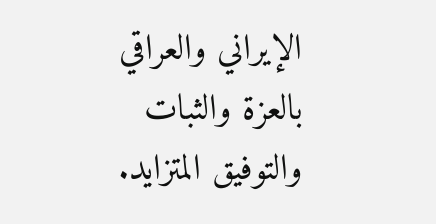الإيراني والعراقي بالعزة والثبات والتوفيق المتزايد.